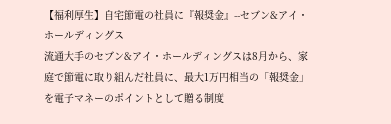【福利厚生】自宅節電の社員に『報奨金』--セブン&アイ・ホールディングス
流通大手のセブン&アイ・ホールディングスは8月から、家庭で節電に取り組んだ社員に、最大1万円相当の「報奨金」を電子マネーのポイントとして贈る制度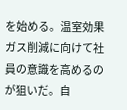を始める。温室効果ガス削減に向けて社員の意識を高めるのが狙いだ。自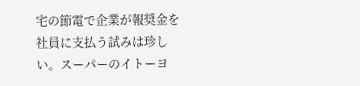宅の節電で企業が報奨金を社員に支払う試みは珍しい。スーパーのイトーヨ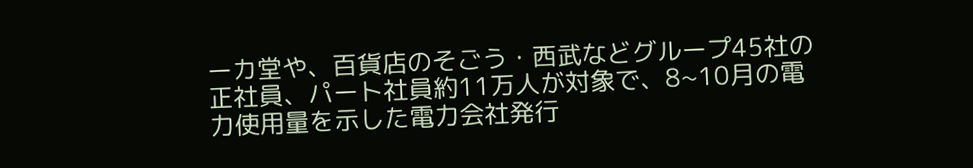ーカ堂や、百貨店のそごう・西武などグループ45社の正社員、パート社員約11万人が対象で、8~10月の電力使用量を示した電力会社発行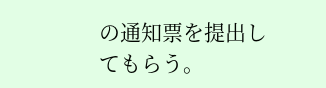の通知票を提出してもらう。